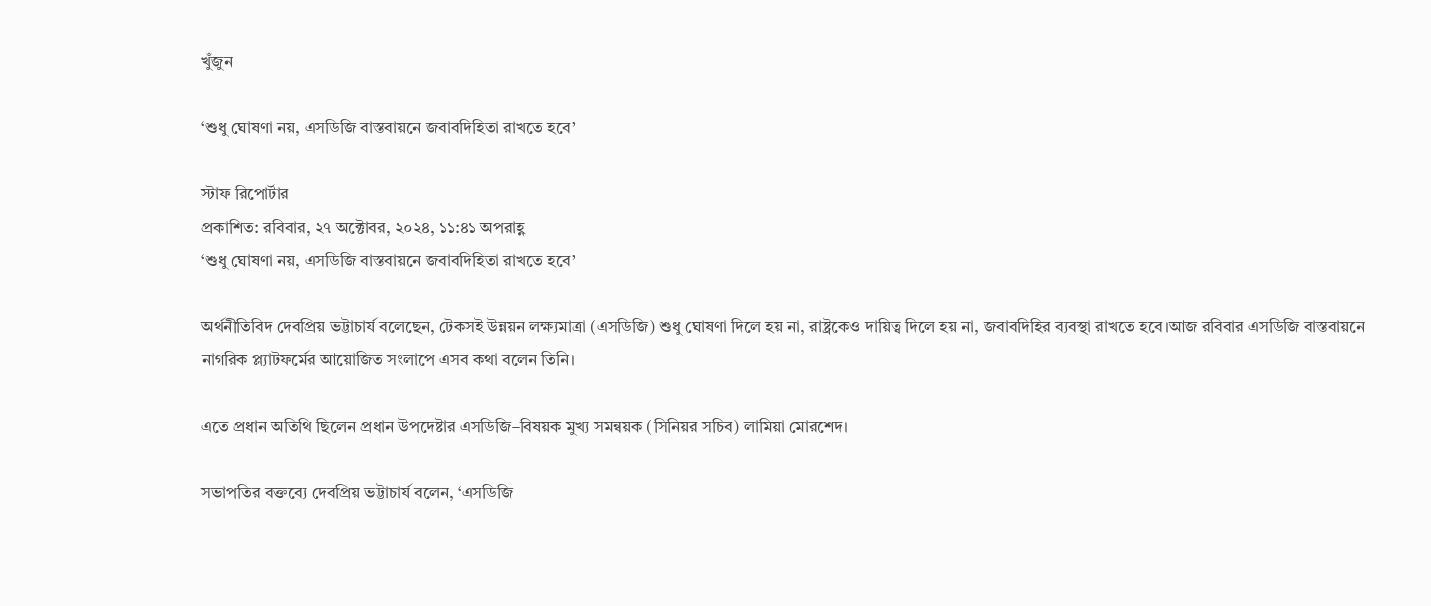খুঁজুন

‘শুধু ঘোষণা নয়, এসডিজি বাস্তবায়নে জবাবদিহিতা রাখতে হবে’

স্টাফ রিপোর্টার
প্রকাশিত: রবিবার, ২৭ অক্টোবর, ২০২৪, ১১:৪১ অপরাহ্ণ
‘শুধু ঘোষণা নয়, এসডিজি বাস্তবায়নে জবাবদিহিতা রাখতে হবে’

অর্থনীতিবিদ দেবপ্রিয় ভট্টাচার্য বলেছেন, টেকসই উন্নয়ন লক্ষ্যমাত্রা (এসডিজি) শুধু ঘোষণা দিলে হয় না, রাষ্ট্রকেও দায়িত্ব দিলে হয় না, জবাবদিহির ব্যবস্থা রাখতে হবে।আজ রবিবার এসডিজি বাস্তবায়নে নাগরিক প্ল্যাটফর্মের আয়োজিত সংলাপে এসব কথা বলেন তিনি।

এতে প্রধান অতিথি ছিলেন প্রধান উপদেষ্টার এসডিজি–বিষয়ক মুখ্য সমন্বয়ক (সিনিয়র সচিব) লামিয়া মোরশেদ।

সভাপতির বক্তব্যে দেবপ্রিয় ভট্টাচার্য বলেন, ‘এসডিজি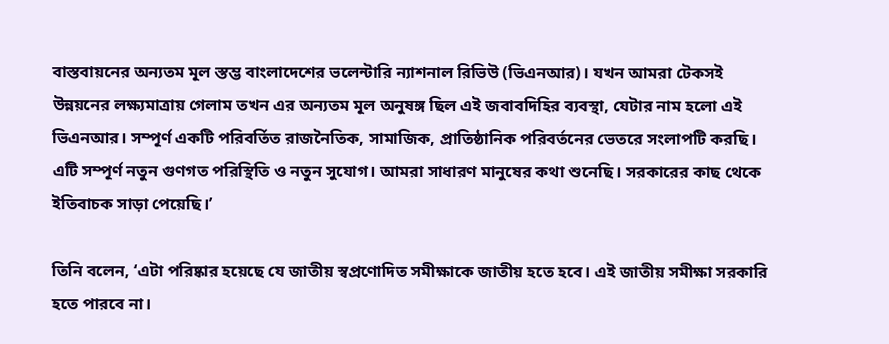বাস্তবায়নের অন্যতম মূল স্তম্ভ বাংলাদেশের ভলেন্টারি ন্যাশনাল রিভিউ (ভিএনআর)। যখন আমরা টেকসই উন্নয়নের লক্ষ্যমাত্রায় গেলাম তখন এর অন্যতম মূল অনুষঙ্গ ছিল এই জবাবদিহির ব্যবস্থা, যেটার নাম হলো এই ভিএনআর। সম্পূর্ণ একটি পরিবর্তিত রাজনৈতিক, সামাজিক, প্রাতিষ্ঠানিক পরিবর্তনের ভেতরে সংলাপটি করছি। এটি সম্পূর্ণ নতুন গুণগত পরিস্থিতি ও নতুন সুযোগ। আমরা সাধারণ মানুষের কথা শুনেছি। সরকারের কাছ থেকে ইতিবাচক সাড়া পেয়েছি।’

তিনি বলেন, ‘এটা পরিষ্কার হয়েছে যে জাতীয় স্বপ্রণোদিত সমীক্ষাকে জাতীয় হতে হবে। এই জাতীয় সমীক্ষা সরকারি হতে পারবে না।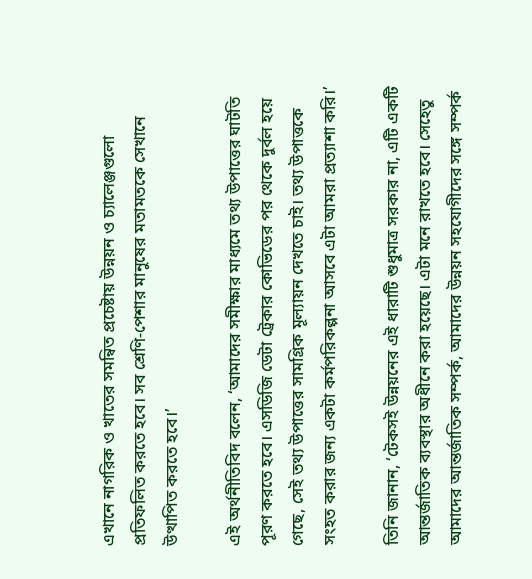এখানে নাগরিক ও খাতের সমন্বিত প্রচেষ্টায় উন্নয়ন ও চ্যালেঞ্জগুলো প্রতিফলিত করতে হবে। সব শ্রেণি-পেশার মানুষের মতামতকে সেখানে উত্থাপিত করতে হবে।’

এই অর্থনীতিবিদ বলেন, ‘আমাদের সমীক্ষার মাধ্যমে তথ্য উপাত্তের ঘাটতি পূরণ করতে হবে। এসডিজি ডেটা ট্রেকার কোভিডের পর থেকে দুর্বল হয়ে গেছে, সেই তথ্য উপাত্তের সামগ্রিক মূল্যায়ন দেখতে চাই। তথ্য উপাত্তকে সংহত করার জন্য একটা কর্মপরিকল্পনা আসবে এটা আমরা প্রত্যাশা করি।’

তিনি জানান, ‘টেকসই উন্নয়নের এই ধারাটি শুধুমাত্র সরকার না, এটি একটি আন্তর্জাতিক ব্যবস্থার অধীনে করা হয়েছে। এটা মনে রাখতে হবে। সেহেতু আমাদের আন্তর্জাতিক সম্পর্ক, আমাদের উন্নয়ন সহযোগীদের সঙ্গে সম্পর্ক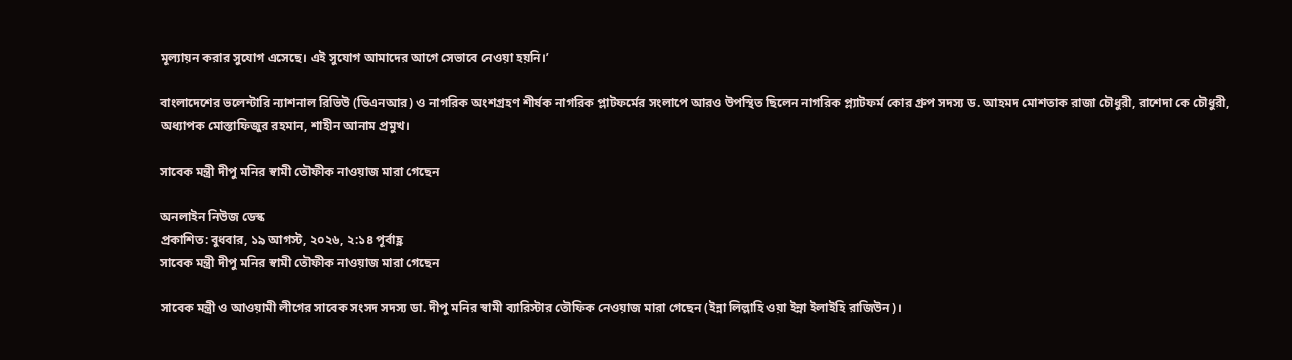মূল্যায়ন করার সুযোগ এসেছে। এই সুযোগ আমাদের আগে সেভাবে নেওয়া হয়নি।’

বাংলাদেশের ভলেন্টারি ন্যাশনাল রিভিউ (ভিএনআর) ও নাগরিক অংশগ্রহণ শীর্ষক নাগরিক প্লাটফর্মের সংলাপে আরও উপস্থিত ছিলেন নাগরিক প্ল্যাটফর্ম কোর গ্রুপ সদস্য ড. আহমদ মোশতাক রাজা চৌধুরী, রাশেদা কে চৌধুরী, অধ্যাপক মোস্তাফিজুর রহমান, শাহীন আনাম প্রমুখ।

সাবেক মন্ত্রী দীপু মনির স্বামী তৌফীক নাওয়াজ মারা গেছেন

অনলাইন নিউজ ডেস্ক
প্রকাশিত: বুধবার, ১৯ আগস্ট, ২০২৬, ২:১৪ পূর্বাহ্ণ
সাবেক মন্ত্রী দীপু মনির স্বামী তৌফীক নাওয়াজ মারা গেছেন

সাবেক মন্ত্রী ও আওয়ামী লীগের সাবেক সংসদ সদস্য ডা. দীপু মনির স্বামী ব্যারিস্টার তৌফিক নেওয়াজ মারা গেছেন (ইন্না লিল্লাহি ওয়া ইন্না ইলাইহি রাজিউন)।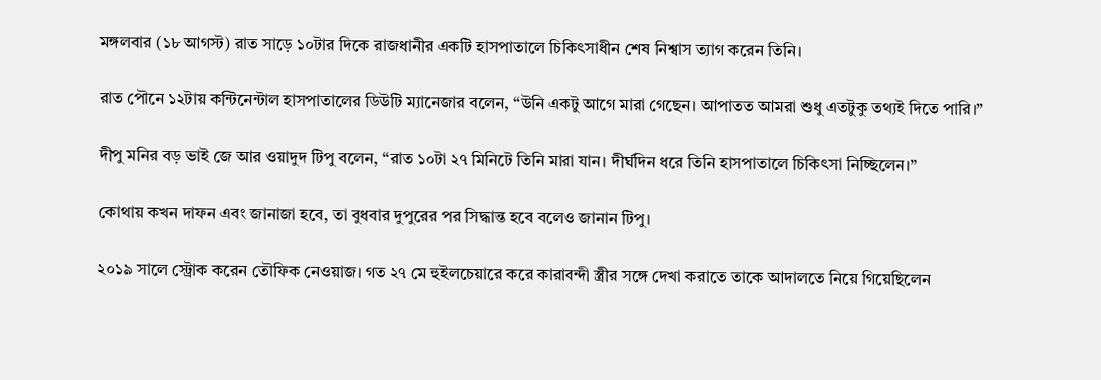মঙ্গলবার (১৮ আগস্ট) রাত সাড়ে ১০টার দিকে রাজধানীর একটি হাসপাতালে চিকিৎসাধীন শেষ নিশ্বাস ত্যাগ করেন তিনি।

রাত পৌনে ১২টায় কন্টিনেন্টাল হাসপাতালের ডিউটি ম্যানেজার বলেন, “উনি একটু আগে মারা গেছেন। আপাতত আমরা শুধু এতটুকু তথ্যই দিতে পারি।”

দীপু মনির বড় ভাই জে আর ওয়াদুদ টিপু বলেন, “রাত ১০টা ২৭ মিনিটে তিনি মারা যান। দীর্ঘদিন ধরে তিনি হাসপাতালে চিকিৎসা নিচ্ছিলেন।”

কোথায় কখন দাফন এবং জানাজা হবে, তা বুধবার দুপুরের পর সিদ্ধান্ত হবে বলেও জানান টিপু।

২০১৯ সালে স্ট্রোক করেন তৌফিক নেওয়াজ। গত ২৭ মে হুইলচেয়ারে করে কারাবন্দী স্ত্রীর সঙ্গে দেখা করাতে তাকে আদালতে নিয়ে গিয়েছিলেন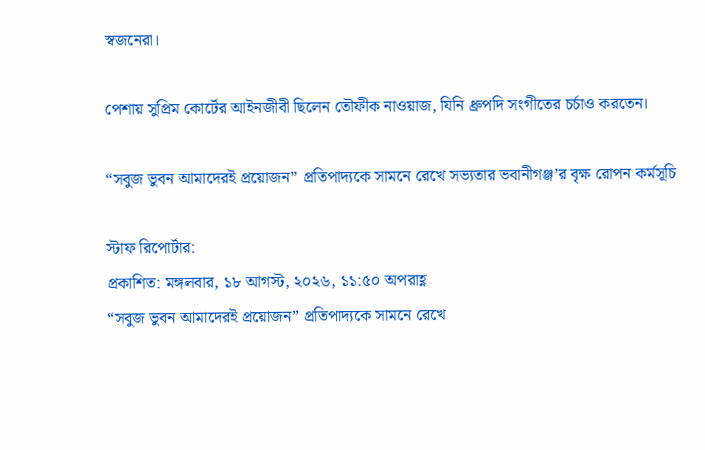স্বজনেরা।

পেশায় সুপ্রিম কোর্টের আইনজীবী ছিলেন তৌফীক নাওয়াজ, যিনি ধ্রুপদি সংগীতের চর্চাও করতেন।

“সবুজ ভুবন আমাদেরই প্রয়োজন” প্রতিপাদ্যকে সামনে রেখে সভ্যতার ভবানীগঞ্জ’র বৃক্ষ রোপন কর্মসূচি

স্টাফ রিপোর্টার:
প্রকাশিত: মঙ্গলবার, ১৮ আগস্ট, ২০২৬, ১১:৫০ অপরাহ্ণ
“সবুজ ভুবন আমাদেরই প্রয়োজন” প্রতিপাদ্যকে সামনে রেখে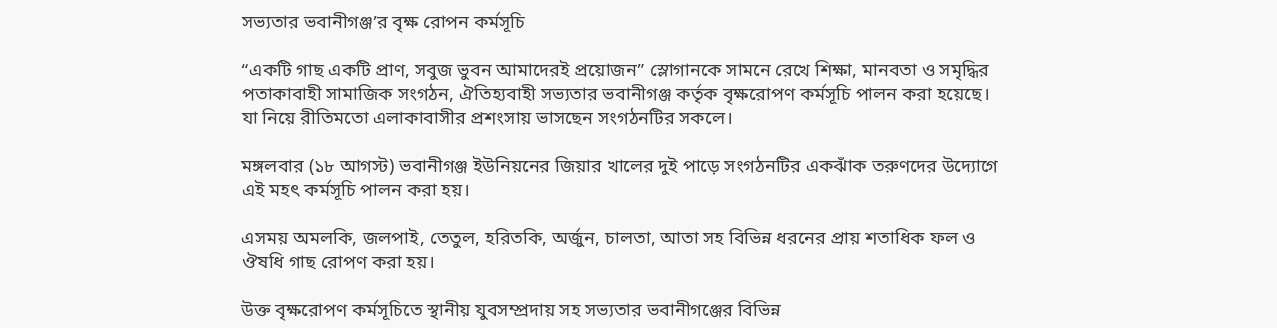সভ্যতার ভবানীগঞ্জ’র বৃক্ষ রোপন কর্মসূচি

“একটি গাছ একটি প্রাণ, সবুজ ভুবন আমাদেরই প্রয়োজন” স্লোগানকে সামনে রেখে শিক্ষা, মানবতা ও সমৃদ্ধির পতাকাবাহী সামাজিক সংগঠন, ঐতিহ্যবাহী সভ্যতার ভবানীগঞ্জ কর্তৃক বৃক্ষরোপণ কর্মসূচি পালন করা হয়েছে। যা নিয়ে রীতিমতো এলাকাবাসীর প্রশংসায় ভাসছেন সংগঠনটির সকলে।

মঙ্গলবার (১৮ আগস্ট) ভবানীগঞ্জ ইউনিয়নের জিয়ার খালের দুই পাড়ে সংগঠনটির একঝাঁক তরুণদের উদ্যোগে এই মহৎ কর্মসূচি পালন করা হয়।

এসময় অমলকি, জলপাই, তেতুল, হরিতকি, অর্জুন, চালতা, আতা সহ বিভিন্ন ধরনের প্রায় শতাধিক ফল ও ঔষধি গাছ রোপণ করা হয়।

উক্ত বৃক্ষরোপণ কর্মসূচিতে স্থানীয় যুবসম্প্রদায় সহ সভ্যতার ভবানীগঞ্জের বিভিন্ন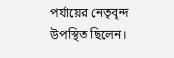পর্যায়ের নেতৃবৃন্দ উপস্থিত ছিলেন।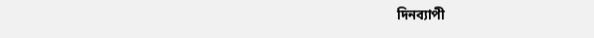দিনব্যাপী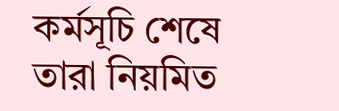কর্মসূচি শেষে তারা নিয়মিত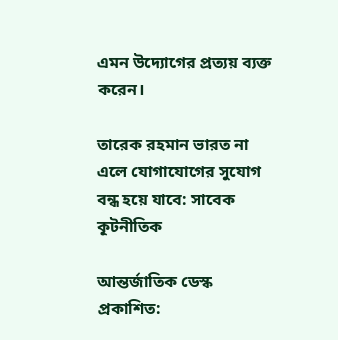এমন উদ্যোগের প্রত্যয় ব্যক্ত করেন।

তারেক রহমান ভারত না এলে যোগাযোগের সুযোগ বন্ধ হয়ে যাবে: সাবেক কূটনীতিক

আন্তর্জাতিক ডেস্ক
প্রকাশিত: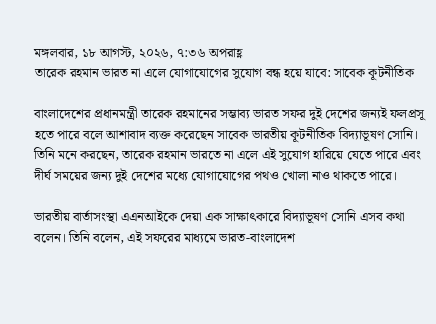মঙ্গলবার, ১৮ আগস্ট, ২০২৬, ৭:৩৬ অপরাহ্ণ
তারেক রহমান ভারত না এলে যোগাযোগের সুযোগ বন্ধ হয়ে যাবে: সাবেক কূটনীতিক

বাংলাদেশের প্রধানমন্ত্রী তারেক রহমানের সম্ভাব্য ভারত সফর দুই দেশের জন্যই ফলপ্রসূ হতে পারে বলে আশাবাদ ব্যক্ত করেছেন সাবেক ভারতীয় কূটনীতিক বিদ্যাভূষণ সোনি। তিনি মনে করছেন, তারেক রহমান ভারতে না এলে এই সুযোগ হারিয়ে যেতে পারে এবং দীর্ঘ সময়ের জন্য দুই দেশের মধ্যে যোগাযোগের পথও খোলা নাও থাকতে পারে।

ভারতীয় বার্তাসংস্থা এএনআইকে দেয়া এক সাক্ষাৎকারে বিদ্যাভূষণ সোনি এসব কথা বলেন। তিনি বলেন, এই সফরের মাধ্যমে ভারত-বাংলাদেশ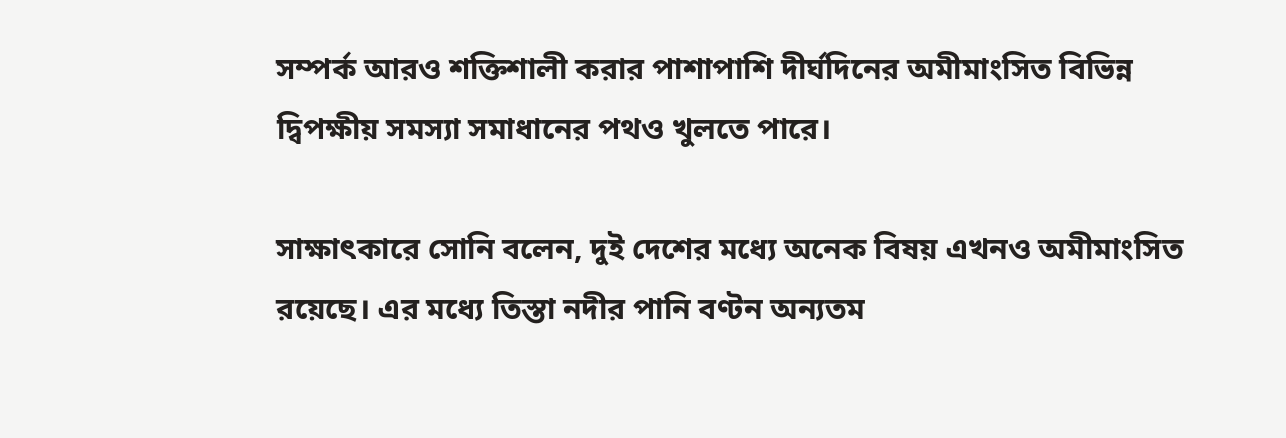সম্পর্ক আরও শক্তিশালী করার পাশাপাশি দীর্ঘদিনের অমীমাংসিত বিভিন্ন দ্বিপক্ষীয় সমস্যা সমাধানের পথও খুলতে পারে।

সাক্ষাৎকারে সোনি বলেন, দুই দেশের মধ্যে অনেক বিষয় এখনও অমীমাংসিত রয়েছে। এর মধ্যে তিস্তা নদীর পানি বণ্টন অন্যতম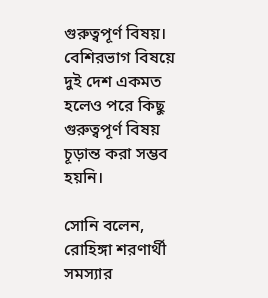গুরুত্বপূর্ণ বিষয়। বেশিরভাগ বিষয়ে দুই দেশ একমত হলেও পরে কিছু গুরুত্বপূর্ণ বিষয় চূড়ান্ত করা সম্ভব হয়নি।

সোনি বলেন, রোহিঙ্গা শরণার্থী সমস্যার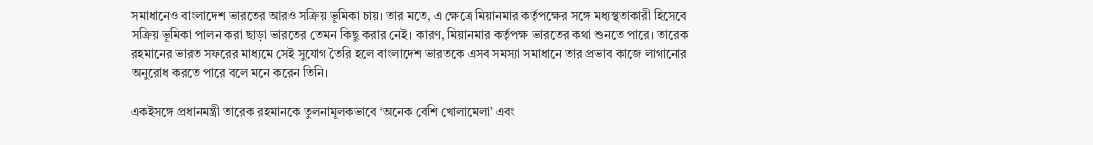সমাধানেও বাংলাদেশ ভারতের আরও সক্রিয় ভূমিকা চায়। তার মতে, এ ক্ষেত্রে মিয়ানমার কর্তৃপক্ষের সঙ্গে মধ্যস্থতাকারী হিসেবে সক্রিয় ভূমিকা পালন করা ছাড়া ভারতের তেমন কিছু করার নেই। কারণ, মিয়ানমার কর্তৃপক্ষ ভারতের কথা শুনতে পারে। তারেক রহমানের ভারত সফরের মাধ্যমে সেই সুযোগ তৈরি হলে বাংলাদেশ ভারতকে এসব সমস্যা সমাধানে তার প্রভাব কাজে লাগানোর অনুরোধ করতে পারে বলে মনে করেন তিনি।

একইসঙ্গে প্রধানমন্ত্রী তারেক রহমানকে তুলনামূলকভাবে ‘অনেক বেশি খোলামেলা’ এবং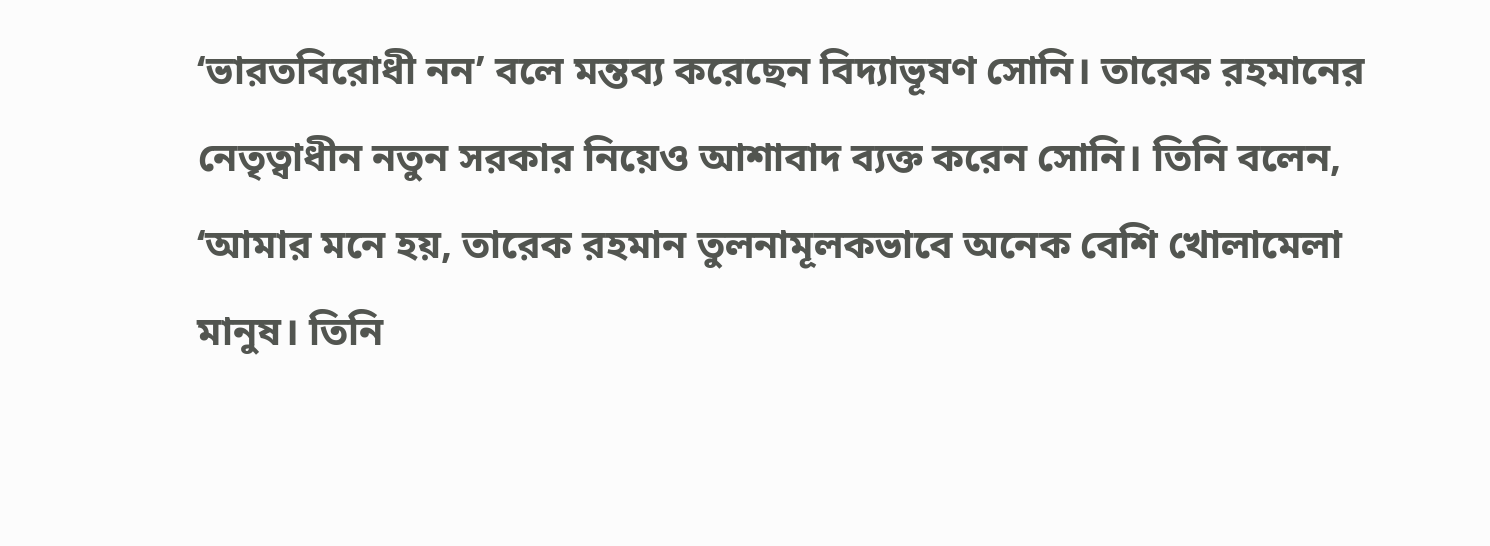‘ভারতবিরোধী নন’ বলে মন্তব্য করেছেন বিদ্যাভূষণ সোনি। তারেক রহমানের নেতৃত্বাধীন নতুন সরকার নিয়েও আশাবাদ ব্যক্ত করেন সোনি। তিনি বলেন, ‘আমার মনে হয়, তারেক রহমান তুলনামূলকভাবে অনেক বেশি খোলামেলা মানুষ। তিনি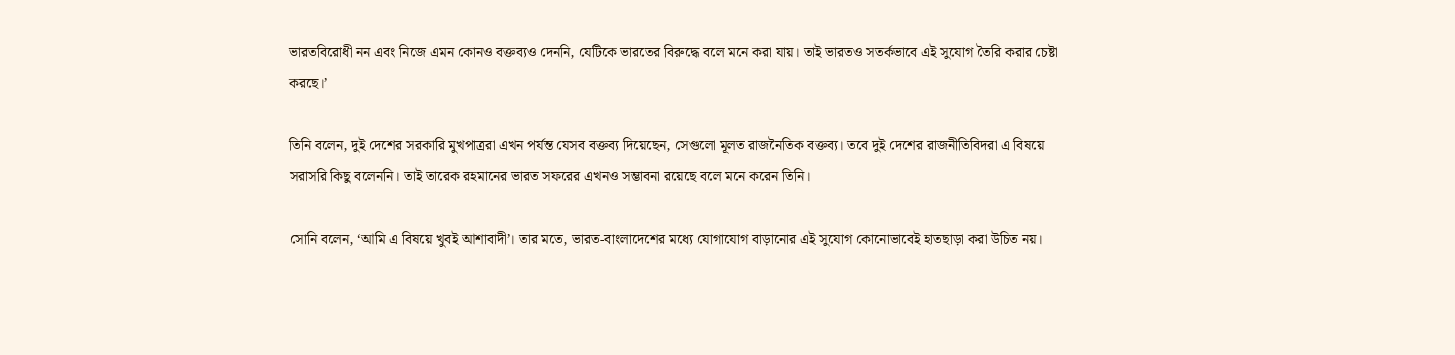ভারতবিরোধী নন এবং নিজে এমন কোনও বক্তব্যও দেননি, যেটিকে ভারতের বিরুদ্ধে বলে মনে করা যায়। তাই ভারতও সতর্কভাবে এই সুযোগ তৈরি করার চেষ্টা করছে।’

তিনি বলেন, দুই দেশের সরকারি মুখপাত্ররা এখন পর্যন্ত যেসব বক্তব্য দিয়েছেন, সেগুলো মূলত রাজনৈতিক বক্তব্য। তবে দুই দেশের রাজনীতিবিদরা এ বিষয়ে সরাসরি কিছু বলেননি। তাই তারেক রহমানের ভারত সফরের এখনও সম্ভাবনা রয়েছে বলে মনে করেন তিনি।

সোনি বলেন, ‘আমি এ বিষয়ে খুবই আশাবাদী’। তার মতে, ভারত-বাংলাদেশের মধ্যে যোগাযোগ বাড়ানোর এই সুযোগ কোনোভাবেই হাতছাড়া করা উচিত নয়।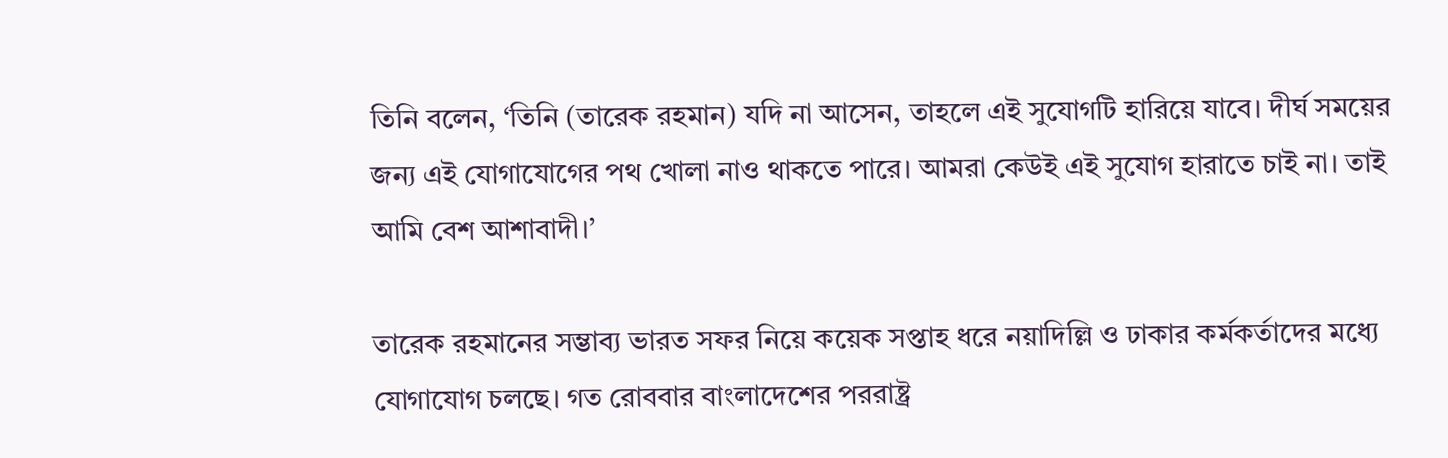তিনি বলেন, ‘তিনি (তারেক রহমান) যদি না আসেন, তাহলে এই সুযোগটি হারিয়ে যাবে। দীর্ঘ সময়ের জন্য এই যোগাযোগের পথ খোলা নাও থাকতে পারে। আমরা কেউই এই সুযোগ হারাতে চাই না। তাই আমি বেশ আশাবাদী।’

তারেক রহমানের সম্ভাব্য ভারত সফর নিয়ে কয়েক সপ্তাহ ধরে নয়াদিল্লি ও ঢাকার কর্মকর্তাদের মধ্যে যোগাযোগ চলছে। গত রোববার বাংলাদেশের পররাষ্ট্র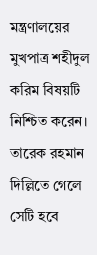মন্ত্রণালয়ের মুখপাত্র শহীদুল করিম বিষয়টি নিশ্চিত করেন। তারেক রহমান দিল্লিতে গেলে সেটি হবে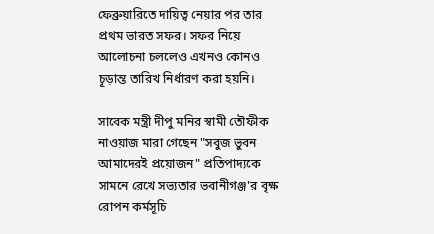ফেব্রুয়ারিতে দায়িত্ব নেয়ার পর তার প্রথম ভারত সফর। সফর নিয়ে আলোচনা চললেও এখনও কোনও চূড়ান্ত তারিখ নির্ধারণ করা হয়নি।

সাবেক মন্ত্রী দীপু মনির স্বামী তৌফীক নাওয়াজ মারা গেছেন "সবুজ ভুবন আমাদেরই প্রয়োজন" প্রতিপাদ্যকে সামনে রেখে সভ্যতার ভবানীগঞ্জ'র বৃক্ষ রোপন কর্মসূচি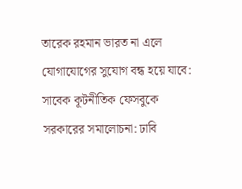তারেক রহমান ভারত না এলে যোগাযোগের সুযোগ বন্ধ হয়ে যাবে: সাবেক কূটনীতিক ফেসবুকে সরকারের সমালোচনা: ঢাবি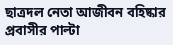ছাত্রদল নেতা আজীবন বহিষ্কার প্রবাসীর পাল্টা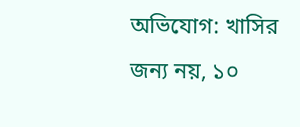অভিযোগ: খাসির জন্য নয়, ১০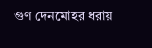গুণ দেনমোহর ধরায়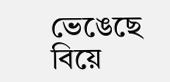ভেঙেছে বিয়ে